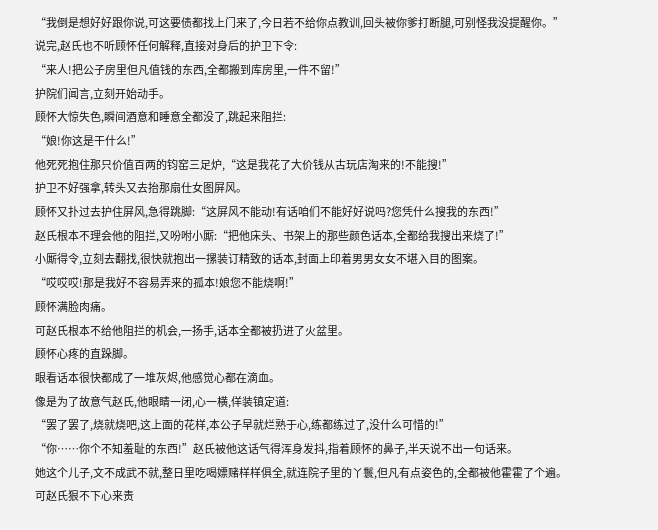“我倒是想好好跟你说,可这要债都找上门来了,今日若不给你点教训,回头被你爹打断腿,可别怪我没提醒你。”
说完,赵氏也不听顾怀任何解释,直接对身后的护卫下令:
“来人!把公子房里但凡值钱的东西,全都搬到库房里,一件不留!”
护院们闻言,立刻开始动手。
顾怀大惊失色,瞬间酒意和睡意全都没了,跳起来阻拦:
“娘!你这是干什么!”
他死死抱住那只价值百两的钧窑三足炉,“这是我花了大价钱从古玩店淘来的!不能搜!”
护卫不好强拿,转头又去抬那扇仕女图屏风。
顾怀又扑过去护住屏风,急得跳脚:“这屏风不能动!有话咱们不能好好说吗?您凭什么搜我的东西!”
赵氏根本不理会他的阻拦,又吩咐小厮:“把他床头、书架上的那些颜色话本,全都给我搜出来烧了!”
小厮得令,立刻去翻找,很快就抱出一摞装订精致的话本,封面上印着男男女女不堪入目的图案。
“哎哎哎!那是我好不容易弄来的孤本!娘您不能烧啊!”
顾怀满脸肉痛。
可赵氏根本不给他阻拦的机会,一扬手,话本全都被扔进了火盆里。
顾怀心疼的直跺脚。
眼看话本很快都成了一堆灰烬,他感觉心都在滴血。
像是为了故意气赵氏,他眼睛一闭,心一横,佯装镇定道:
“罢了罢了,烧就烧吧,这上面的花样,本公子早就烂熟于心,练都练过了,没什么可惜的!”
“你……你个不知羞耻的东西!”赵氏被他这话气得浑身发抖,指着顾怀的鼻子,半天说不出一句话来。
她这个儿子,文不成武不就,整日里吃喝嫖赌样样俱全,就连院子里的丫鬟,但凡有点姿色的,全都被他霍霍了个遍。
可赵氏狠不下心来责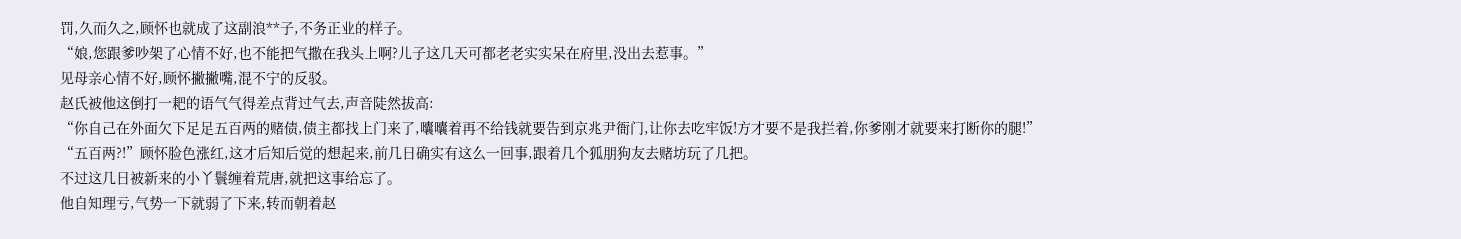罚,久而久之,顾怀也就成了这副浪**子,不务正业的样子。
“娘,您跟爹吵架了心情不好,也不能把气撒在我头上啊?儿子这几天可都老老实实呆在府里,没出去惹事。”
见母亲心情不好,顾怀撇撇嘴,混不宁的反驳。
赵氏被他这倒打一耙的语气气得差点背过气去,声音陡然拔高:
“你自己在外面欠下足足五百两的赌债,债主都找上门来了,囔囔着再不给钱就要告到京兆尹衙门,让你去吃牢饭!方才要不是我拦着,你爹刚才就要来打断你的腿!”
“五百两?!”顾怀脸色涨红,这才后知后觉的想起来,前几日确实有这么一回事,跟着几个狐朋狗友去赌坊玩了几把。
不过这几日被新来的小丫鬟缠着荒唐,就把这事给忘了。
他自知理亏,气势一下就弱了下来,转而朝着赵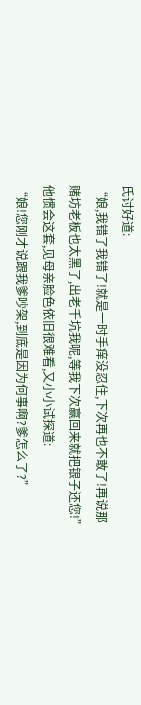氏讨好道:
“娘,我错了我错了!就是一时手痒没忍住,下次再也不敢了!再说那赌坊老板也太黑了,出老千坑我呢,等我下次赢回来就把银子还您!”
他惯会这套,见母亲脸色依旧很难看,又小小试探道:
“娘!您刚才说跟我爹吵架,到底是因为何事啊?爹怎么了?”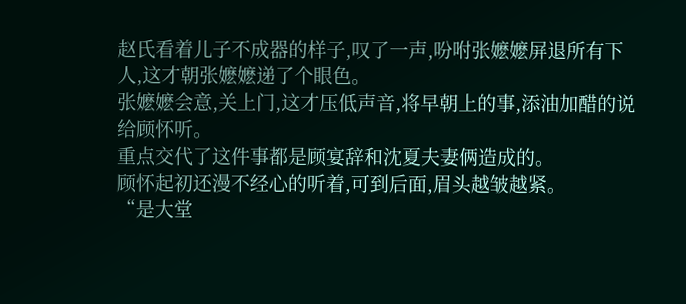赵氏看着儿子不成器的样子,叹了一声,吩咐张嬷嬷屏退所有下人,这才朝张嬷嬷递了个眼色。
张嬷嬷会意,关上门,这才压低声音,将早朝上的事,添油加醋的说给顾怀听。
重点交代了这件事都是顾宴辞和沈夏夫妻俩造成的。
顾怀起初还漫不经心的听着,可到后面,眉头越皱越紧。
“是大堂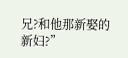兄?和他那新娶的新妇?”